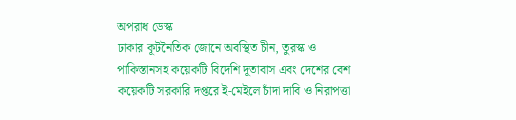অপরাধ ডেস্ক
ঢাকার কূটনৈতিক জোনে অবস্থিত চীন, তুরস্ক ও পাকিস্তানসহ কয়েকটি বিদেশি দূতাবাস এবং দেশের বেশ কয়েকটি সরকারি দপ্তরে ই-মেইলে চাঁদা দাবি ও নিরাপত্তা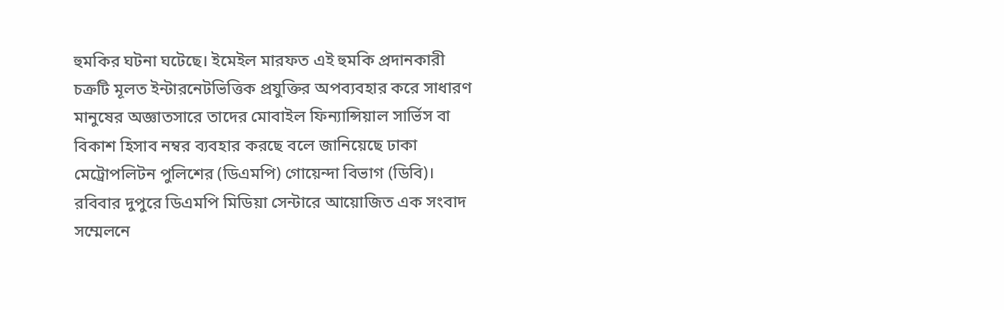হুমকির ঘটনা ঘটেছে। ইমেইল মারফত এই হুমকি প্রদানকারী চক্রটি মূলত ইন্টারনেটভিত্তিক প্রযুক্তির অপব্যবহার করে সাধারণ মানুষের অজ্ঞাতসারে তাদের মোবাইল ফিন্যান্সিয়াল সার্ভিস বা বিকাশ হিসাব নম্বর ব্যবহার করছে বলে জানিয়েছে ঢাকা মেট্রোপলিটন পুলিশের (ডিএমপি) গোয়েন্দা বিভাগ (ডিবি)।
রবিবার দুপুরে ডিএমপি মিডিয়া সেন্টারে আয়োজিত এক সংবাদ সম্মেলনে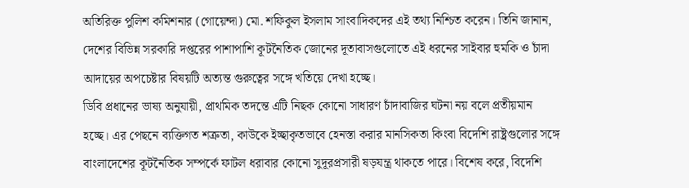অতিরিক্ত পুলিশ কমিশনার (গোয়েন্দা) মো. শফিকুল ইসলাম সাংবাদিকদের এই তথ্য নিশ্চিত করেন। তিনি জানান, দেশের বিভিন্ন সরকারি দপ্তরের পাশাপাশি কূটনৈতিক জোনের দূতাবাসগুলোতে এই ধরনের সাইবার হুমকি ও চাঁদা আদায়ের অপচেষ্টার বিষয়টি অত্যন্ত গুরুত্বের সঙ্গে খতিয়ে দেখা হচ্ছে।
ডিবি প্রধানের ভাষ্য অনুযায়ী, প্রাথমিক তদন্তে এটি নিছক কোনো সাধারণ চাঁদাবাজির ঘটনা নয় বলে প্রতীয়মান হচ্ছে। এর পেছনে ব্যক্তিগত শত্রুতা, কাউকে ইচ্ছাকৃতভাবে হেনস্তা করার মানসিকতা কিংবা বিদেশি রাষ্ট্রগুলোর সঙ্গে বাংলাদেশের কূটনৈতিক সম্পর্কে ফাটল ধরাবার কোনো সুদূরপ্রসারী ষড়যন্ত্র থাকতে পারে। বিশেষ করে, বিদেশি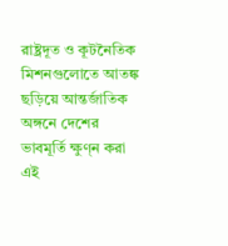রাষ্ট্রদূত ও কূটনৈতিক মিশনগুলোতে আতঙ্ক ছড়িয়ে আন্তর্জাতিক অঙ্গনে দেশের ভাবমূর্তি ক্ষুণ্ন করা এই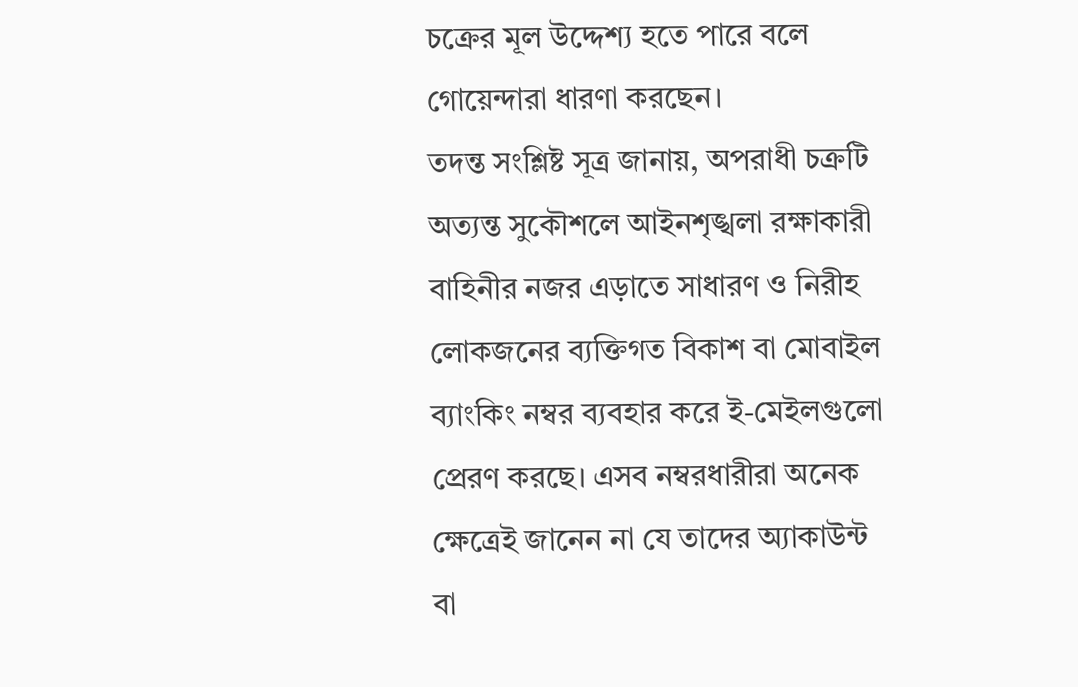চক্রের মূল উদ্দেশ্য হতে পারে বলে গোয়েন্দারা ধারণা করছেন।
তদন্ত সংশ্লিষ্ট সূত্র জানায়, অপরাধী চক্রটি অত্যন্ত সুকৌশলে আইনশৃঙ্খলা রক্ষাকারী বাহিনীর নজর এড়াতে সাধারণ ও নিরীহ লোকজনের ব্যক্তিগত বিকাশ বা মোবাইল ব্যাংকিং নম্বর ব্যবহার করে ই-মেইলগুলো প্রেরণ করছে। এসব নম্বরধারীরা অনেক ক্ষেত্রেই জানেন না যে তাদের অ্যাকাউন্ট বা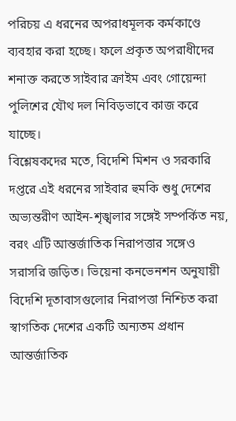পরিচয় এ ধরনের অপরাধমূলক কর্মকাণ্ডে ব্যবহার করা হচ্ছে। ফলে প্রকৃত অপরাধীদের শনাক্ত করতে সাইবার ক্রাইম এবং গোয়েন্দা পুলিশের যৌথ দল নিবিড়ভাবে কাজ করে যাচ্ছে।
বিশ্লেষকদের মতে, বিদেশি মিশন ও সরকারি দপ্তরে এই ধরনের সাইবার হুমকি শুধু দেশের অভ্যন্তরীণ আইন-শৃঙ্খলার সঙ্গেই সম্পর্কিত নয়, বরং এটি আন্তর্জাতিক নিরাপত্তার সঙ্গেও সরাসরি জড়িত। ভিয়েনা কনভেনশন অনুযায়ী বিদেশি দূতাবাসগুলোর নিরাপত্তা নিশ্চিত করা স্বাগতিক দেশের একটি অন্যতম প্রধান আন্তর্জাতিক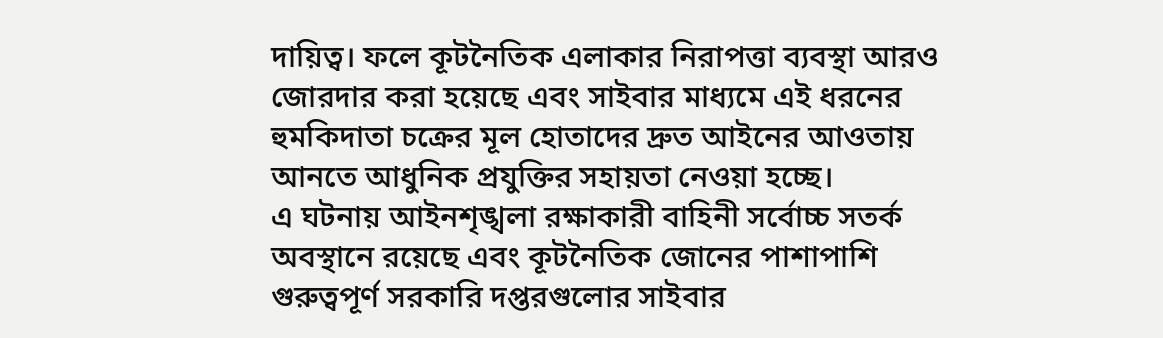দায়িত্ব। ফলে কূটনৈতিক এলাকার নিরাপত্তা ব্যবস্থা আরও জোরদার করা হয়েছে এবং সাইবার মাধ্যমে এই ধরনের হুমকিদাতা চক্রের মূল হোতাদের দ্রুত আইনের আওতায় আনতে আধুনিক প্রযুক্তির সহায়তা নেওয়া হচ্ছে।
এ ঘটনায় আইনশৃঙ্খলা রক্ষাকারী বাহিনী সর্বোচ্চ সতর্ক অবস্থানে রয়েছে এবং কূটনৈতিক জোনের পাশাপাশি গুরুত্বপূর্ণ সরকারি দপ্তরগুলোর সাইবার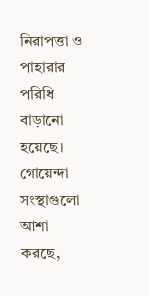নিরাপত্তা ও পাহারার পরিধি বাড়ানো হয়েছে। গোয়েন্দা সংস্থাগুলো আশা করছে,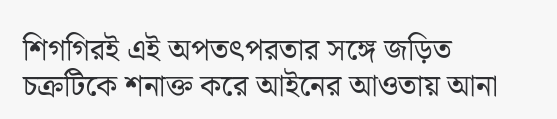শিগগিরই এই অপতৎপরতার সঙ্গে জড়িত চক্রটিকে শনাক্ত করে আইনের আওতায় আনা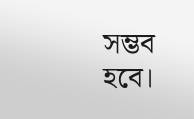সম্ভব হবে।